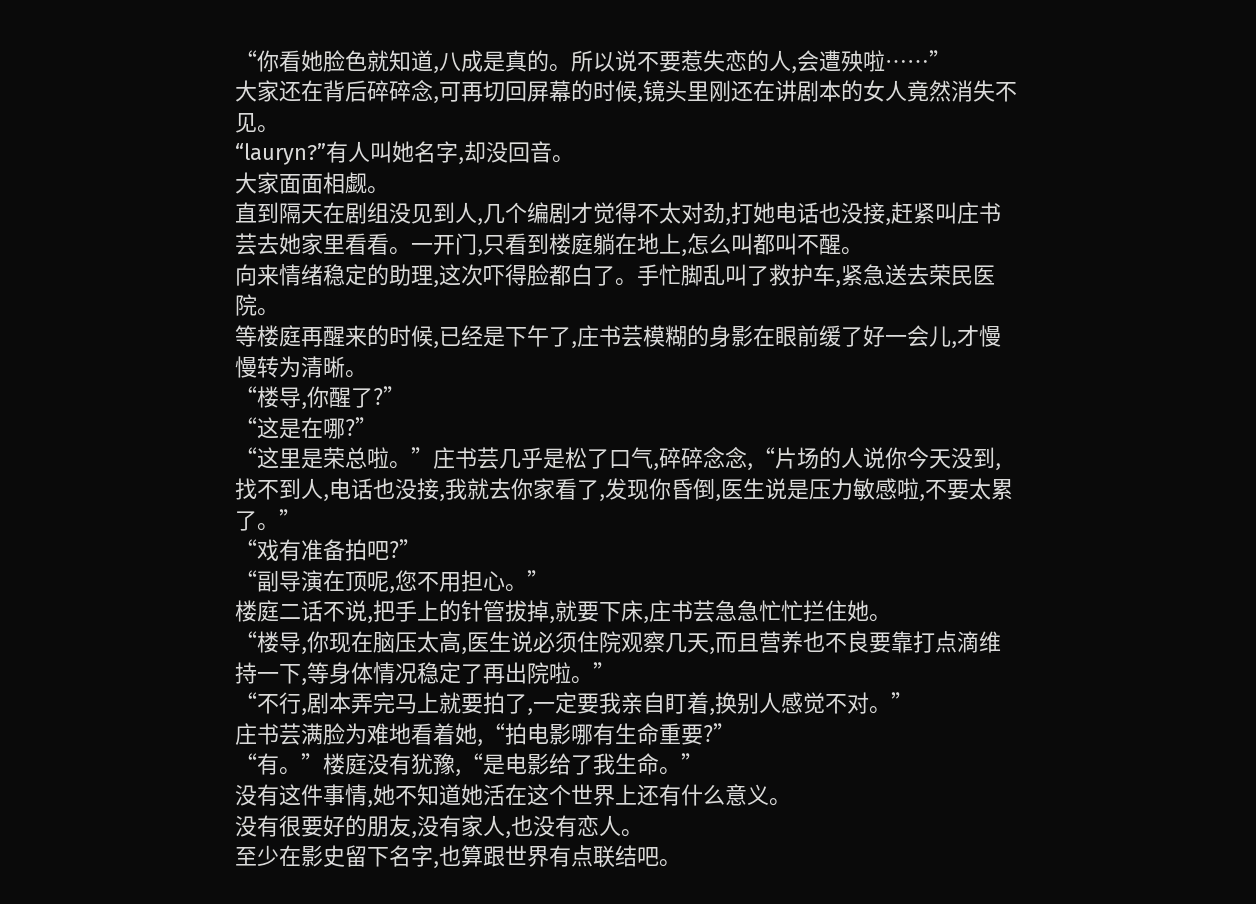“你看她脸色就知道,八成是真的。所以说不要惹失恋的人,会遭殃啦……”
大家还在背后碎碎念,可再切回屏幕的时候,镜头里刚还在讲剧本的女人竟然消失不见。
“lauryn?”有人叫她名字,却没回音。
大家面面相觑。
直到隔天在剧组没见到人,几个编剧才觉得不太对劲,打她电话也没接,赶紧叫庄书芸去她家里看看。一开门,只看到楼庭躺在地上,怎么叫都叫不醒。
向来情绪稳定的助理,这次吓得脸都白了。手忙脚乱叫了救护车,紧急送去荣民医院。
等楼庭再醒来的时候,已经是下午了,庄书芸模糊的身影在眼前缓了好一会儿,才慢慢转为清晰。
“楼导,你醒了?”
“这是在哪?”
“这里是荣总啦。”庄书芸几乎是松了口气,碎碎念念,“片场的人说你今天没到,找不到人,电话也没接,我就去你家看了,发现你昏倒,医生说是压力敏感啦,不要太累了。”
“戏有准备拍吧?”
“副导演在顶呢,您不用担心。”
楼庭二话不说,把手上的针管拔掉,就要下床,庄书芸急急忙忙拦住她。
“楼导,你现在脑压太高,医生说必须住院观察几天,而且营养也不良要靠打点滴维持一下,等身体情况稳定了再出院啦。”
“不行,剧本弄完马上就要拍了,一定要我亲自盯着,换别人感觉不对。”
庄书芸满脸为难地看着她,“拍电影哪有生命重要?”
“有。”楼庭没有犹豫,“是电影给了我生命。”
没有这件事情,她不知道她活在这个世界上还有什么意义。
没有很要好的朋友,没有家人,也没有恋人。
至少在影史留下名字,也算跟世界有点联结吧。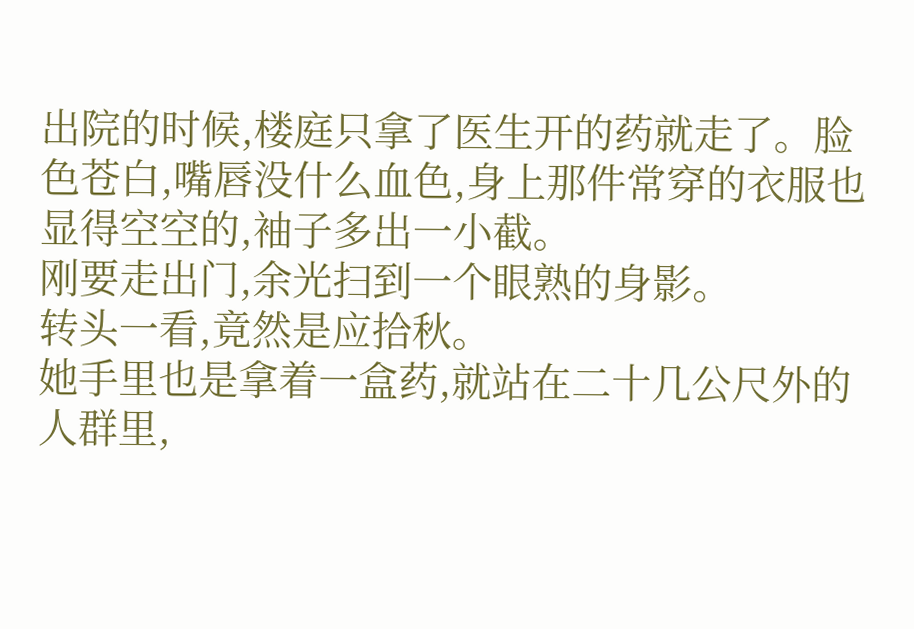出院的时候,楼庭只拿了医生开的药就走了。脸色苍白,嘴唇没什么血色,身上那件常穿的衣服也显得空空的,袖子多出一小截。
刚要走出门,余光扫到一个眼熟的身影。
转头一看,竟然是应拾秋。
她手里也是拿着一盒药,就站在二十几公尺外的人群里,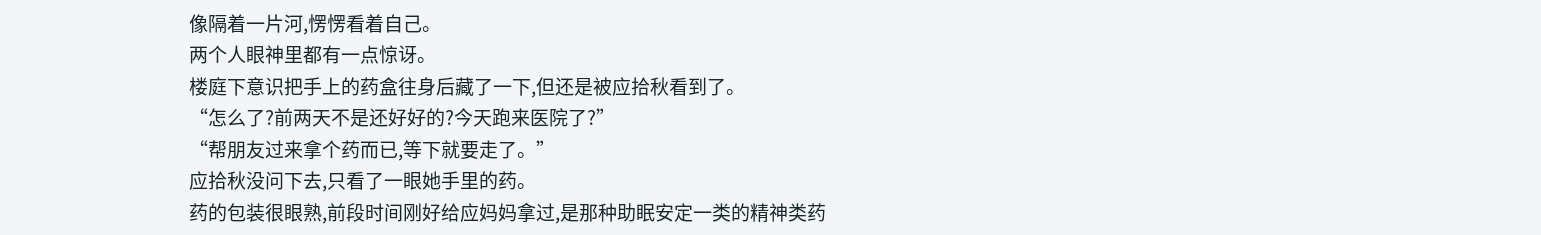像隔着一片河,愣愣看着自己。
两个人眼神里都有一点惊讶。
楼庭下意识把手上的药盒往身后藏了一下,但还是被应拾秋看到了。
“怎么了?前两天不是还好好的?今天跑来医院了?”
“帮朋友过来拿个药而已,等下就要走了。”
应拾秋没问下去,只看了一眼她手里的药。
药的包装很眼熟,前段时间刚好给应妈妈拿过,是那种助眠安定一类的精神类药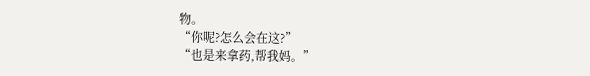物。
“你呢?怎么会在这?”
“也是来拿药,帮我妈。”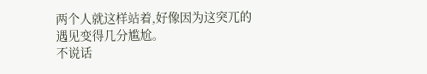两个人就这样站着,好像因为这突兀的遇见变得几分尴尬。
不说话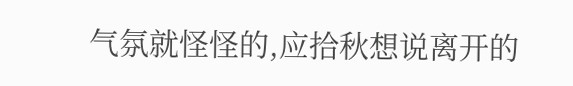气氛就怪怪的,应拾秋想说离开的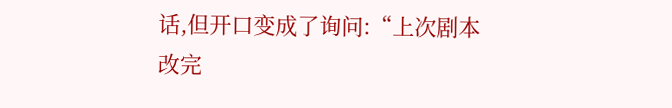话,但开口变成了询问:“上次剧本改完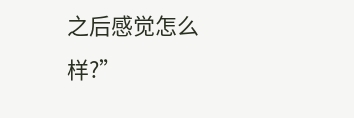之后感觉怎么样?”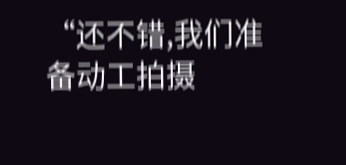“还不错,我们准备动工拍摄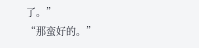了。”
“那蛮好的。”